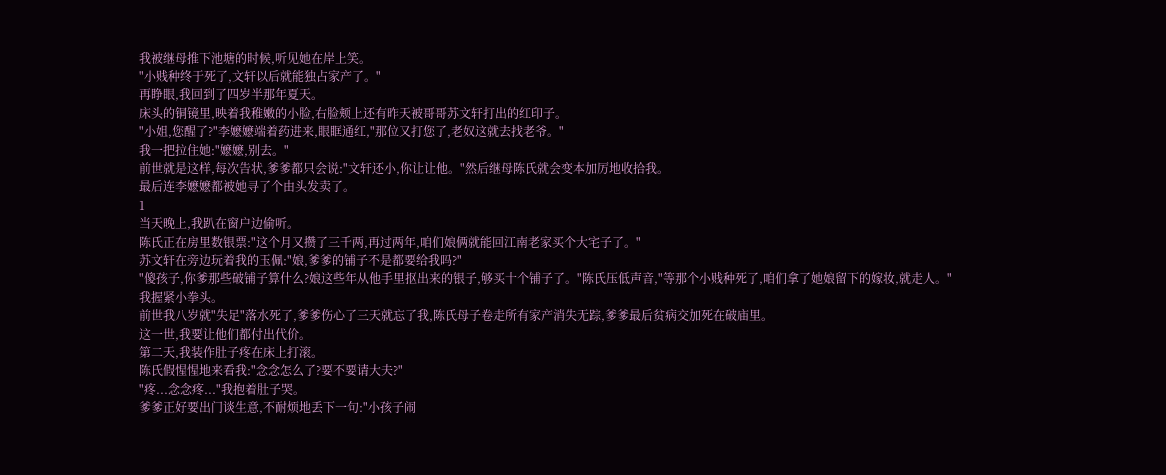我被继母推下池塘的时候,听见她在岸上笑。
"小贱种终于死了,文轩以后就能独占家产了。"
再睁眼,我回到了四岁半那年夏天。
床头的铜镜里,映着我稚嫩的小脸,右脸颊上还有昨天被哥哥苏文轩打出的红印子。
"小姐,您醒了?"李嬷嬷端着药进来,眼眶通红,"那位又打您了,老奴这就去找老爷。"
我一把拉住她:"嬷嬷,别去。"
前世就是这样,每次告状,爹爹都只会说:"文轩还小,你让让他。"然后继母陈氏就会变本加厉地收拾我。
最后连李嬷嬷都被她寻了个由头发卖了。
1
当天晚上,我趴在窗户边偷听。
陈氏正在房里数银票:"这个月又攒了三千两,再过两年,咱们娘俩就能回江南老家买个大宅子了。"
苏文轩在旁边玩着我的玉佩:"娘,爹爹的铺子不是都要给我吗?"
"傻孩子,你爹那些破铺子算什么?娘这些年从他手里抠出来的银子,够买十个铺子了。"陈氏压低声音,"等那个小贱种死了,咱们拿了她娘留下的嫁妆,就走人。"
我握紧小拳头。
前世我八岁就"失足"落水死了,爹爹伤心了三天就忘了我,陈氏母子卷走所有家产消失无踪,爹爹最后贫病交加死在破庙里。
这一世,我要让他们都付出代价。
第二天,我装作肚子疼在床上打滚。
陈氏假惺惺地来看我:"念念怎么了?要不要请大夫?"
"疼...念念疼..."我抱着肚子哭。
爹爹正好要出门谈生意,不耐烦地丢下一句:"小孩子闹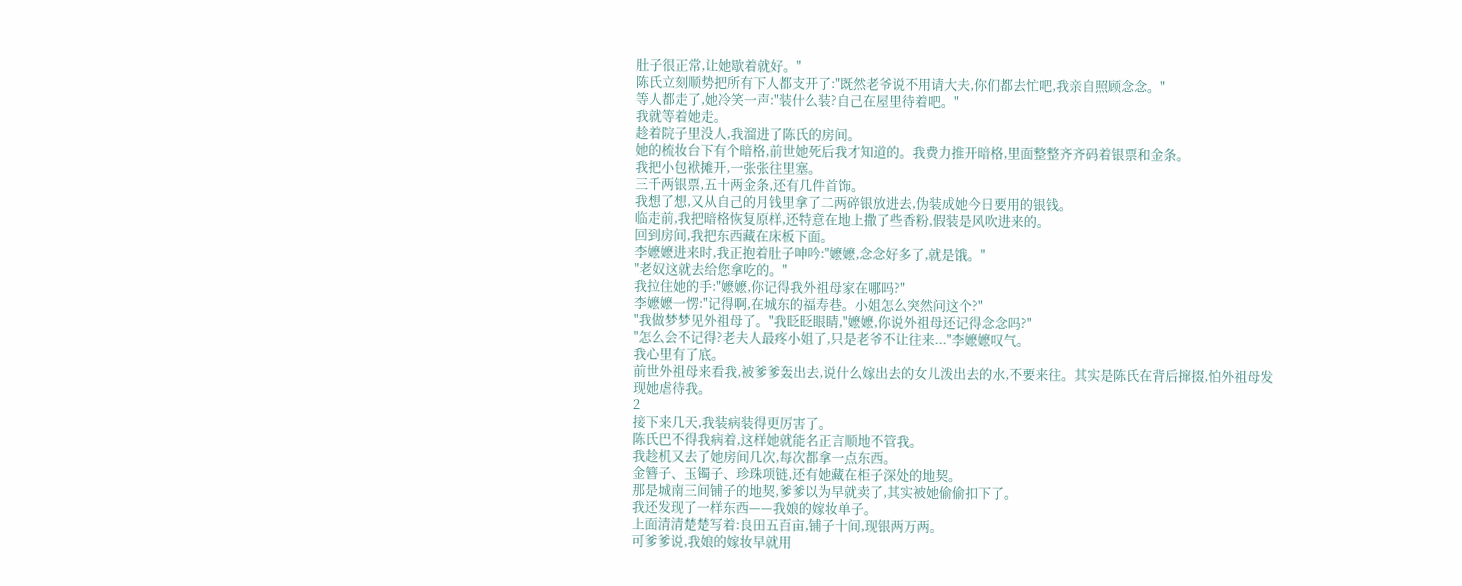肚子很正常,让她歇着就好。"
陈氏立刻顺势把所有下人都支开了:"既然老爷说不用请大夫,你们都去忙吧,我亲自照顾念念。"
等人都走了,她冷笑一声:"装什么装?自己在屋里待着吧。"
我就等着她走。
趁着院子里没人,我溜进了陈氏的房间。
她的梳妆台下有个暗格,前世她死后我才知道的。我费力推开暗格,里面整整齐齐码着银票和金条。
我把小包袱摊开,一张张往里塞。
三千两银票,五十两金条,还有几件首饰。
我想了想,又从自己的月钱里拿了二两碎银放进去,伪装成她今日要用的银钱。
临走前,我把暗格恢复原样,还特意在地上撒了些香粉,假装是风吹进来的。
回到房间,我把东西藏在床板下面。
李嬷嬷进来时,我正抱着肚子呻吟:"嬷嬷,念念好多了,就是饿。"
"老奴这就去给您拿吃的。"
我拉住她的手:"嬷嬷,你记得我外祖母家在哪吗?"
李嬷嬷一愣:"记得啊,在城东的福寿巷。小姐怎么突然问这个?"
"我做梦梦见外祖母了。"我眨眨眼睛,"嬷嬷,你说外祖母还记得念念吗?"
"怎么会不记得?老夫人最疼小姐了,只是老爷不让往来..."李嬷嬷叹气。
我心里有了底。
前世外祖母来看我,被爹爹轰出去,说什么嫁出去的女儿泼出去的水,不要来往。其实是陈氏在背后撺掇,怕外祖母发现她虐待我。
2
接下来几天,我装病装得更厉害了。
陈氏巴不得我病着,这样她就能名正言顺地不管我。
我趁机又去了她房间几次,每次都拿一点东西。
金簪子、玉镯子、珍珠项链,还有她藏在柜子深处的地契。
那是城南三间铺子的地契,爹爹以为早就卖了,其实被她偷偷扣下了。
我还发现了一样东西——我娘的嫁妆单子。
上面清清楚楚写着:良田五百亩,铺子十间,现银两万两。
可爹爹说,我娘的嫁妆早就用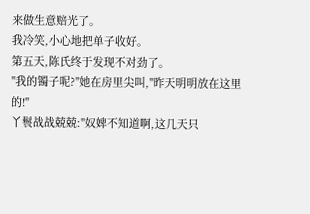来做生意赔光了。
我冷笑,小心地把单子收好。
第五天,陈氏终于发现不对劲了。
"我的镯子呢?"她在房里尖叫,"昨天明明放在这里的!"
丫鬟战战兢兢:"奴婢不知道啊,这几天只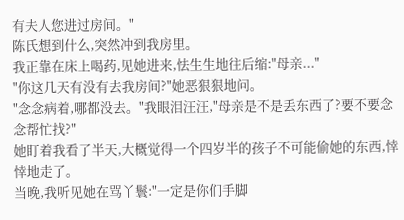有夫人您进过房间。"
陈氏想到什么,突然冲到我房里。
我正靠在床上喝药,见她进来,怯生生地往后缩:"母亲..."
"你这几天有没有去我房间?"她恶狠狠地问。
"念念病着,哪都没去。"我眼泪汪汪,"母亲是不是丢东西了?要不要念念帮忙找?"
她盯着我看了半天,大概觉得一个四岁半的孩子不可能偷她的东西,悻悻地走了。
当晚,我听见她在骂丫鬟:"一定是你们手脚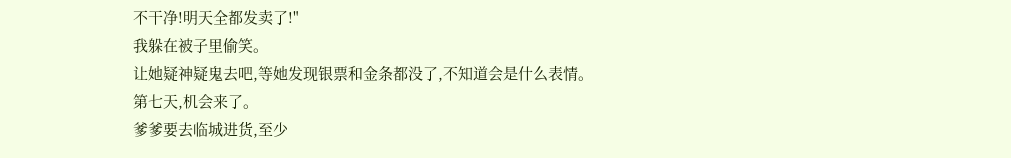不干净!明天全都发卖了!"
我躲在被子里偷笑。
让她疑神疑鬼去吧,等她发现银票和金条都没了,不知道会是什么表情。
第七天,机会来了。
爹爹要去临城进货,至少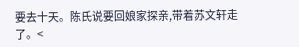要去十天。陈氏说要回娘家探亲,带着苏文轩走了。<